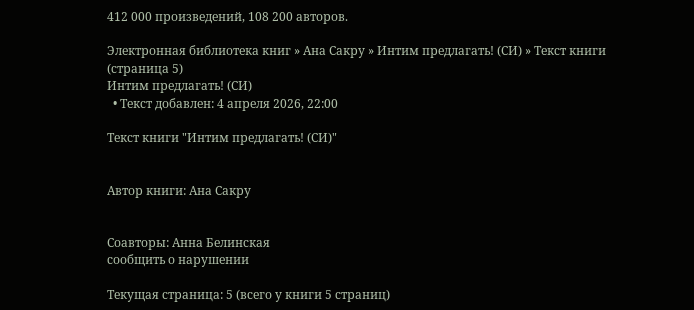412 000 произведений, 108 200 авторов.

Электронная библиотека книг » Ана Сакру » Интим предлагать! (СИ) » Текст книги (страница 5)
Интим предлагать! (СИ)
  • Текст добавлен: 4 апреля 2026, 22:00

Текст книги "Интим предлагать! (СИ)"


Автор книги: Ана Сакру


Соавторы: Анна Белинская
сообщить о нарушении

Текущая страница: 5 (всего у книги 5 страниц)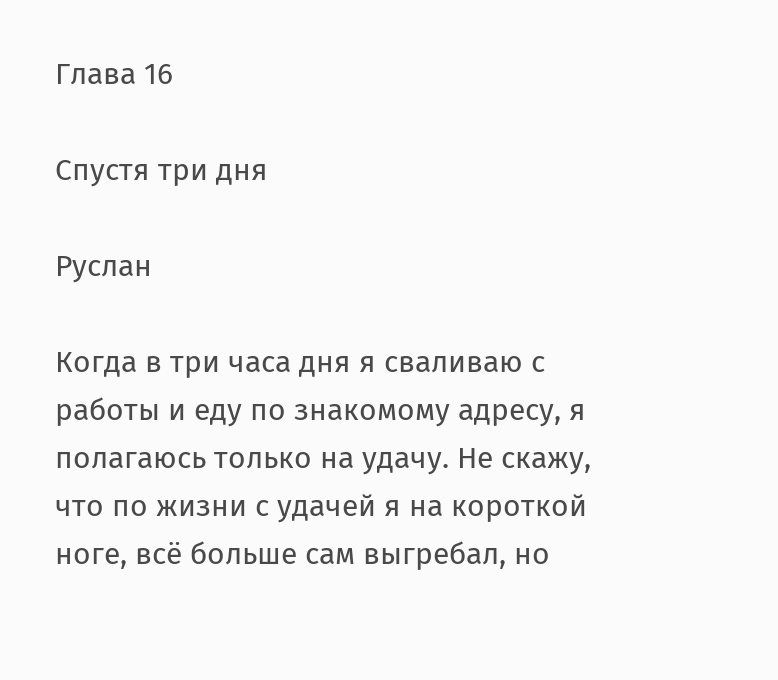Глава 16

Спустя три дня

Руслан

Когда в три часа дня я сваливаю с работы и еду по знакомому адресу, я полагаюсь только на удачу. Не скажу, что по жизни с удачей я на короткой ноге, всё больше сам выгребал, но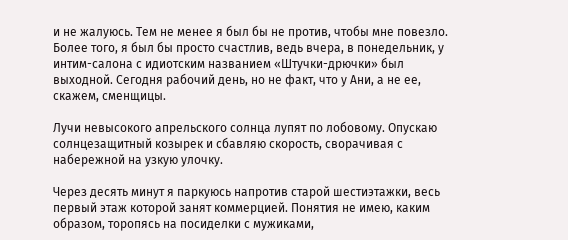и не жалуюсь. Тем не менее я был бы не против, чтобы мне повезло. Более того, я был бы просто счастлив, ведь вчера, в понедельник, у интим-салона с идиотским названием «Штучки-дрючки» был выходной. Сегодня рабочий день, но не факт, что у Ани, а не ее, скажем, сменщицы.

Лучи невысокого апрельского солнца лупят по лобовому. Опускаю солнцезащитный козырек и сбавляю скорость, сворачивая с набережной на узкую улочку.

Через десять минут я паркуюсь напротив старой шестиэтажки, весь первый этаж которой занят коммерцией. Понятия не имею, каким образом, торопясь на посиделки с мужиками,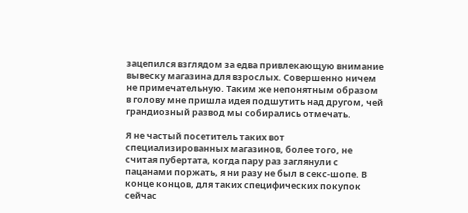зацепился взглядом за едва привлекающую внимание вывеску магазина для взрослых. Совершенно ничем не примечательную. Таким же непонятным образом в голову мне пришла идея подшутить над другом, чей грандиозный развод мы собирались отмечать.

Я не частый посетитель таких вот специализированных магазинов, более того, не считая пубертата, когда пару раз заглянули с пацанами поржать, я ни разу не был в секс-шопе. В конце концов, для таких специфических покупок сейчас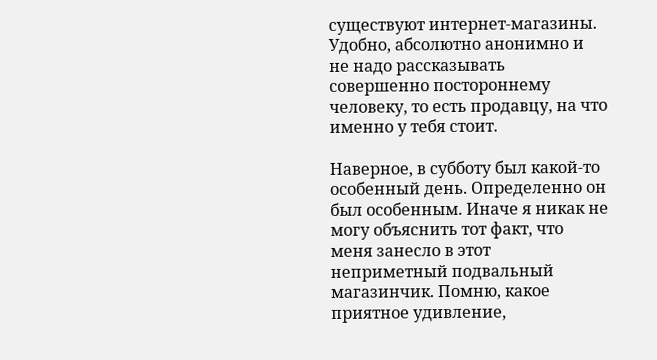существуют интернет-магазины. Удобно, абсолютно анонимно и не надо рассказывать совершенно постороннему человеку, то есть продавцу, на что именно у тебя стоит.

Наверное, в субботу был какой-то особенный день. Определенно он был особенным. Иначе я никак не могу объяснить тот факт, что меня занесло в этот неприметный подвальный магазинчик. Помню, какое приятное удивление,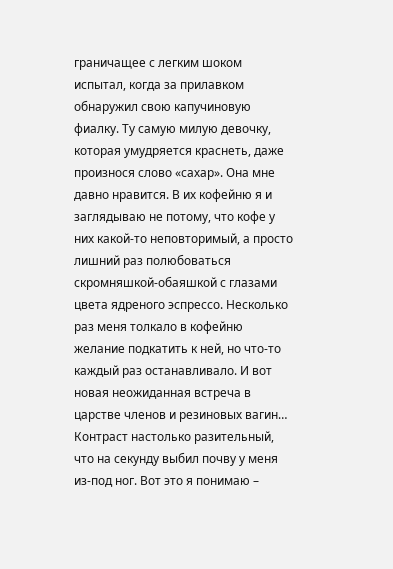граничащее с легким шоком испытал, когда за прилавком обнаружил свою капучиновую фиалку. Ту самую милую девочку, которая умудряется краснеть, даже произнося слово «сахар». Она мне давно нравится. В их кофейню я и заглядываю не потому, что кофе у них какой-то неповторимый, а просто лишний раз полюбоваться скромняшкой-обаяшкой с глазами цвета ядреного эспрессо. Несколько раз меня толкало в кофейню желание подкатить к ней, но что-то каждый раз останавливало. И вот новая неожиданная встреча в царстве членов и резиновых вагин… Контраст настолько разительный, что на секунду выбил почву у меня из-под ног. Вот это я понимаю –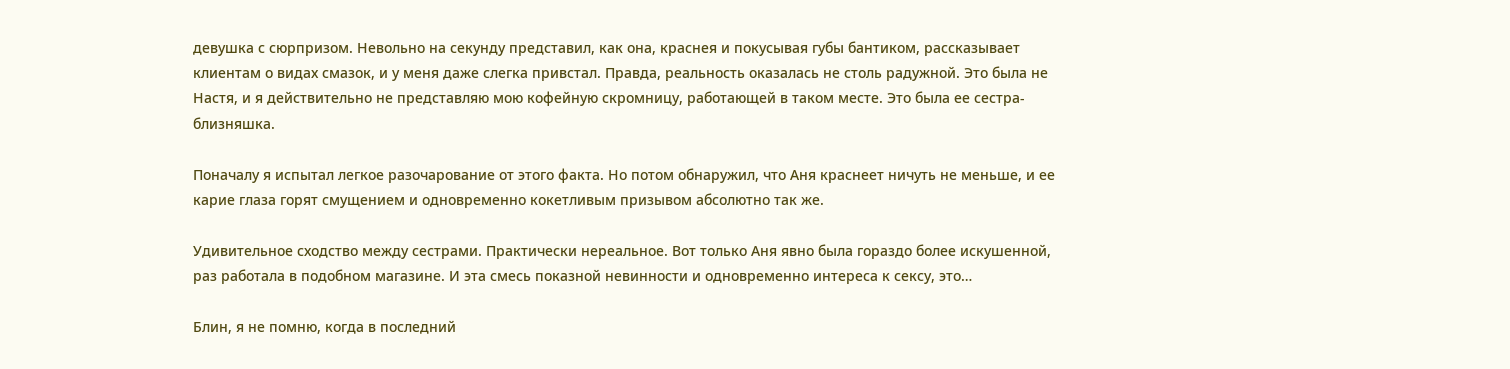девушка с сюрпризом. Невольно на секунду представил, как она, краснея и покусывая губы бантиком, рассказывает клиентам о видах смазок, и у меня даже слегка привстал. Правда, реальность оказалась не столь радужной. Это была не Настя, и я действительно не представляю мою кофейную скромницу, работающей в таком месте. Это была ее сестра-близняшка.

Поначалу я испытал легкое разочарование от этого факта. Но потом обнаружил, что Аня краснеет ничуть не меньше, и ее карие глаза горят смущением и одновременно кокетливым призывом абсолютно так же.

Удивительное сходство между сестрами. Практически нереальное. Вот только Аня явно была гораздо более искушенной, раз работала в подобном магазине. И эта смесь показной невинности и одновременно интереса к сексу, это…

Блин, я не помню, когда в последний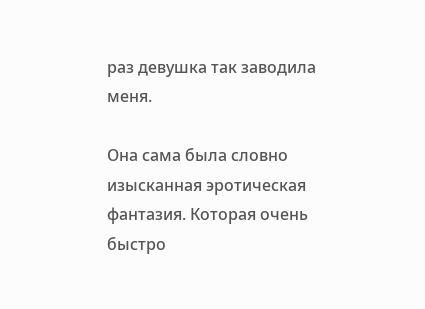раз девушка так заводила меня.

Она сама была словно изысканная эротическая фантазия. Которая очень быстро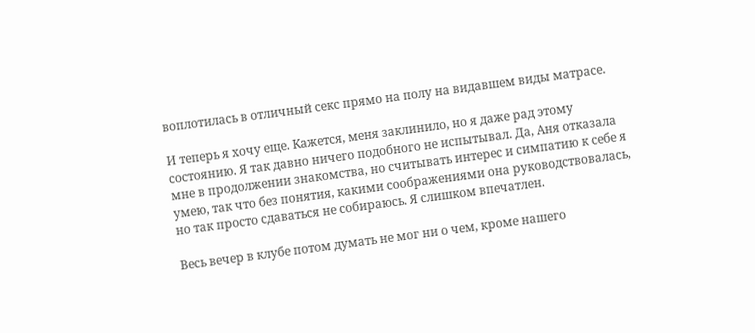воплотилась в отличный секс прямо на полу на видавшем виды матрасе.

И теперь я хочу еще. Кажется, меня заклинило, но я даже рад этому состоянию. Я так давно ничего подобного не испытывал. Да, Аня отказала мне в продолжении знакомства, но считывать интерес и симпатию к себе я умею, так что без понятия, какими соображениями она руководствовалась, но так просто сдаваться не собираюсь. Я слишком впечатлен.

Весь вечер в клубе потом думать не мог ни о чем, кроме нашего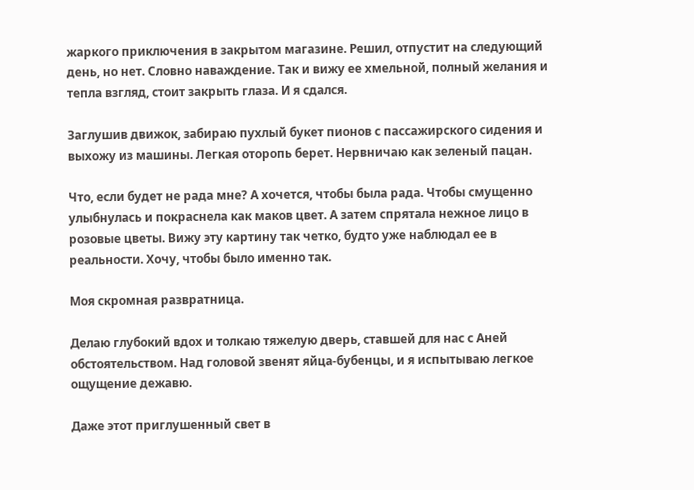жаркого приключения в закрытом магазине. Решил, отпустит на следующий день, но нет. Словно наваждение. Так и вижу ее хмельной, полный желания и тепла взгляд, стоит закрыть глаза. И я сдался.

Заглушив движок, забираю пухлый букет пионов с пассажирского сидения и выхожу из машины. Легкая оторопь берет. Нервничаю как зеленый пацан.

Что, если будет не рада мне? А хочется, чтобы была рада. Чтобы смущенно улыбнулась и покраснела как маков цвет. А затем спрятала нежное лицо в розовые цветы. Вижу эту картину так четко, будто уже наблюдал ее в реальности. Хочу, чтобы было именно так.

Моя скромная развратница.

Делаю глубокий вдох и толкаю тяжелую дверь, ставшей для нас с Аней обстоятельством. Над головой звенят яйца-бубенцы, и я испытываю легкое ощущение дежавю.

Даже этот приглушенный свет в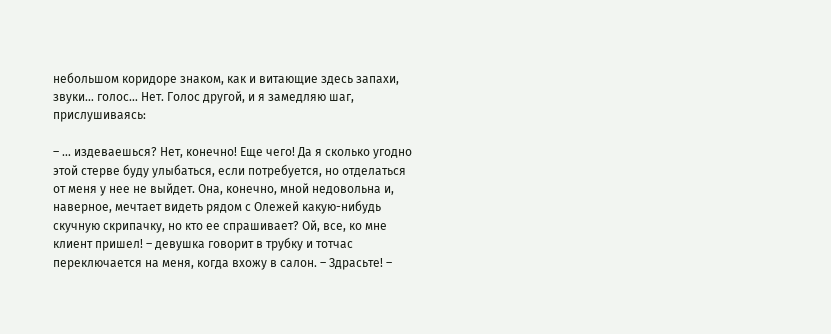небольшом коридоре знаком, как и витающие здесь запахи, звуки… голос… Нет. Голос другой, и я замедляю шаг, прислушиваясь:

– … издеваешься? Нет, конечно! Еще чего! Да я сколько угодно этой стерве буду улыбаться, если потребуется, но отделаться от меня у нее не выйдет. Она, конечно, мной недовольна и, наверное, мечтает видеть рядом с Олежей какую-нибудь скучную скрипачку, но кто ее спрашивает? Ой, все, ко мне клиент пришел! – девушка говорит в трубку и тотчас переключается на меня, когда вхожу в салон. – Здрасьте! –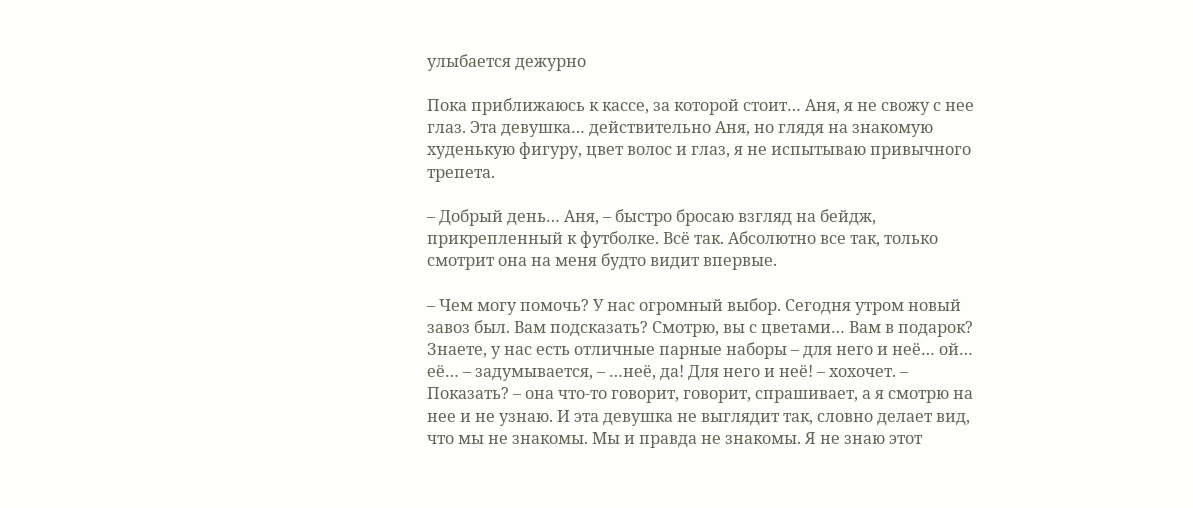улыбается дежурно

Пока приближаюсь к кассе, за которой стоит… Аня, я не свожу с нее глаз. Эта девушка… действительно Аня, но глядя на знакомую худенькую фигуру, цвет волос и глаз, я не испытываю привычного трепета.

– Добрый день… Аня, – быстро бросаю взгляд на бейдж, прикрепленный к футболке. Всё так. Абсолютно все так, только смотрит она на меня будто видит впервые.

– Чем могу помочь? У нас огромный выбор. Сегодня утром новый завоз был. Вам подсказать? Смотрю, вы с цветами… Вам в подарок? Знаете, у нас есть отличные парные наборы – для него и неё… ой… её… – задумывается, – …неё, да! Для него и неё! – хохочет. – Показать? – она что-то говорит, говорит, спрашивает, а я смотрю на нее и не узнаю. И эта девушка не выглядит так, словно делает вид, что мы не знакомы. Мы и правда не знакомы. Я не знаю этот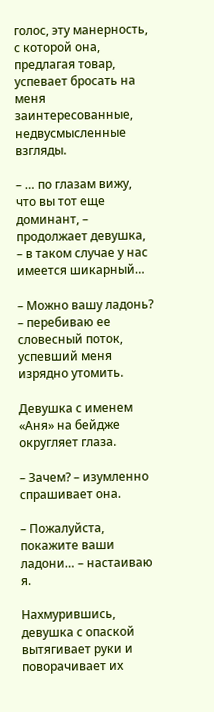голос, эту манерность, с которой она, предлагая товар, успевает бросать на меня заинтересованные, недвусмысленные взгляды.

– … по глазам вижу, что вы тот еще доминант, – продолжает девушка, – в таком случае у нас имеется шикарный…

– Можно вашу ладонь? – перебиваю ее словесный поток, успевший меня изрядно утомить.

Девушка с именем «Аня» на бейдже округляет глаза.

– Зачем? – изумленно спрашивает она.

– Пожалуйста, покажите ваши ладони… – настаиваю я.

Нахмурившись, девушка с опаской вытягивает руки и поворачивает их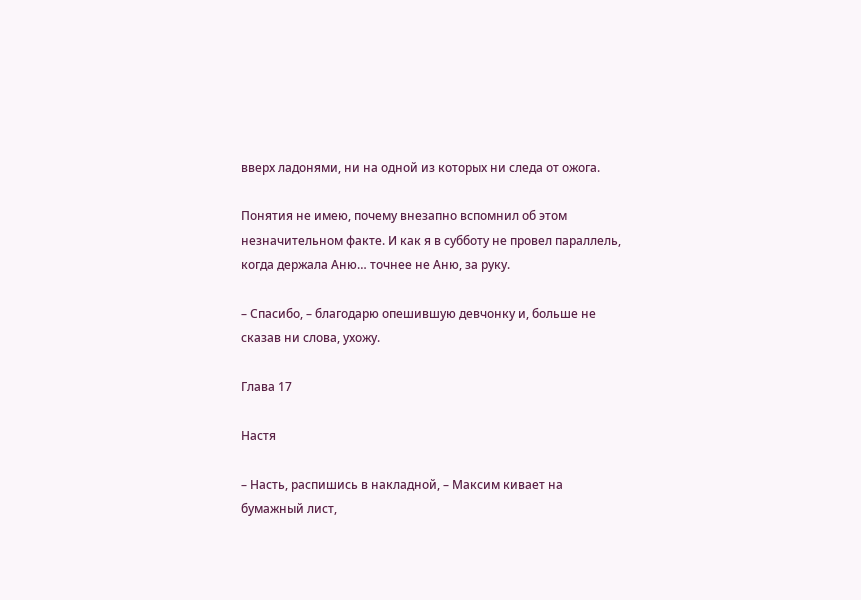вверх ладонями, ни на одной из которых ни следа от ожога.

Понятия не имею, почему внезапно вспомнил об этом незначительном факте. И как я в субботу не провел параллель, когда держала Аню… точнее не Аню, за руку.

– Спасибо, – благодарю опешившую девчонку и, больше не сказав ни слова, ухожу.

Глава 17

Настя

– Насть, распишись в накладной, – Максим кивает на бумажный лист,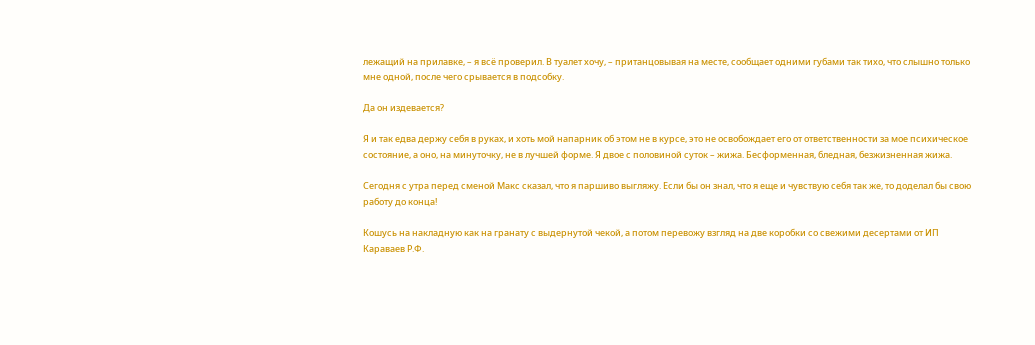лежащий на прилавке, – я всё проверил. В туалет хочу, – пританцовывая на месте, сообщает одними губами так тихо, что слышно только мне одной, после чего срывается в подсобку.

Да он издевается?

Я и так едва держу себя в руках, и хоть мой напарник об этом не в курсе, это не освобождает его от ответственности за мое психическое состояние, а оно, на минуточку, не в лучшей форме. Я двое с половиной суток – жижа. Бесформенная, бледная, безжизненная жижа.

Сегодня с утра перед сменой Макс сказал, что я паршиво выгляжу. Если бы он знал, что я еще и чувствую себя так же, то доделал бы свою работу до конца!

Кошусь на накладную как на гранату с выдернутой чекой, а потом перевожу взгляд на две коробки со свежими десертами от ИП Караваев Р.Ф.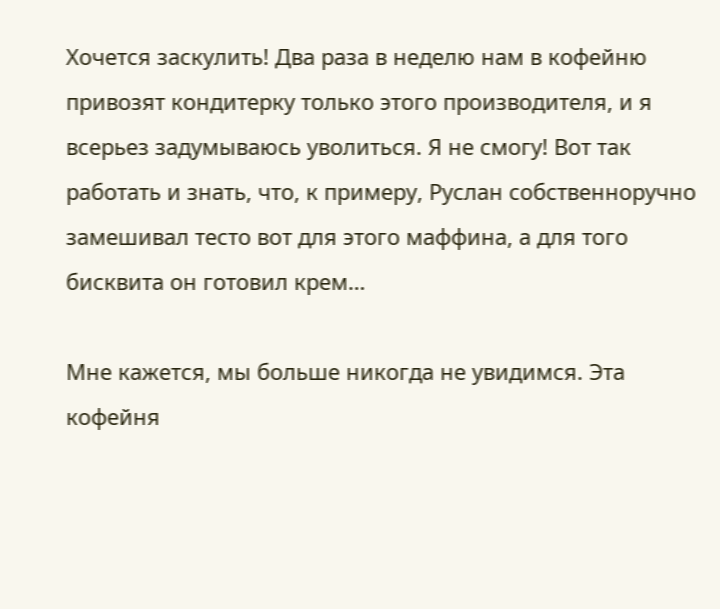Хочется заскулить! Два раза в неделю нам в кофейню привозят кондитерку только этого производителя, и я всерьез задумываюсь уволиться. Я не смогу! Вот так работать и знать, что, к примеру, Руслан собственноручно замешивал тесто вот для этого маффина, а для того бисквита он готовил крем…

Мне кажется, мы больше никогда не увидимся. Эта кофейня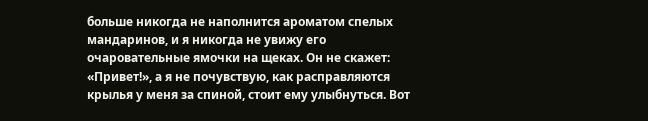больше никогда не наполнится ароматом спелых мандаринов, и я никогда не увижу его очаровательные ямочки на щеках. Он не скажет: «Привет!», а я не почувствую, как расправляются крылья у меня за спиной, стоит ему улыбнуться. Вот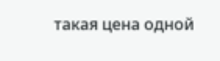такая цена одной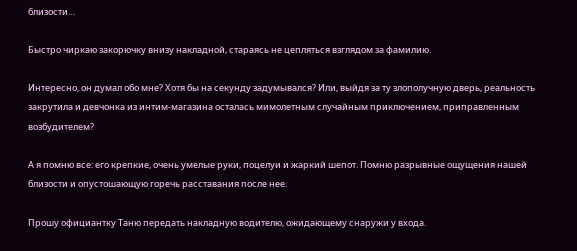близости…

Быстро чиркаю закорючку внизу накладной, стараясь не цепляться взглядом за фамилию.

Интересно, он думал обо мне? Хотя бы на секунду задумывался? Или, выйдя за ту злополучную дверь, реальность закрутила и девчонка из интим-магазина осталась мимолетным случайным приключением, приправленным возбудителем?

А я помню все: его крепкие, очень умелые руки, поцелуи и жаркий шепот. Помню разрывные ощущения нашей близости и опустошающую горечь расставания после нее.

Прошу официантку Таню передать накладную водителю, ожидающему снаружи у входа.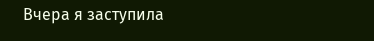Вчера я заступила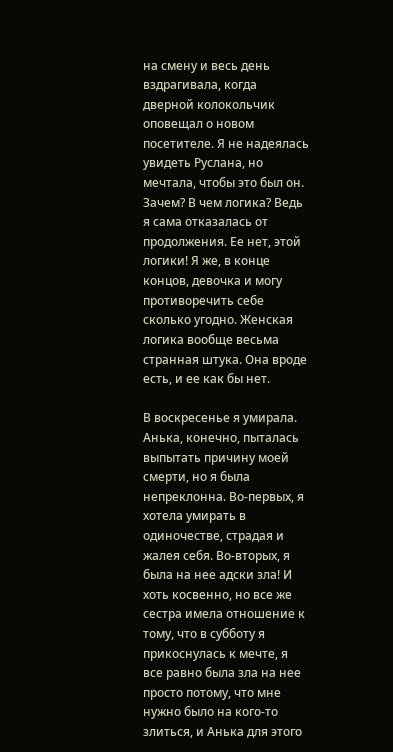на смену и весь день вздрагивала, когда дверной колокольчик оповещал о новом посетителе. Я не надеялась увидеть Руслана, но мечтала, чтобы это был он. Зачем? В чем логика? Ведь я сама отказалась от продолжения. Ее нет, этой логики! Я же, в конце концов, девочка и могу противоречить себе сколько угодно. Женская логика вообще весьма странная штука. Она вроде есть, и ее как бы нет.

В воскресенье я умирала. Анька, конечно, пыталась выпытать причину моей смерти, но я была непреклонна. Во-первых, я хотела умирать в одиночестве, страдая и жалея себя. Во-вторых, я была на нее адски зла! И хоть косвенно, но все же сестра имела отношение к тому, что в субботу я прикоснулась к мечте, я все равно была зла на нее просто потому, что мне нужно было на кого-то злиться, и Анька для этого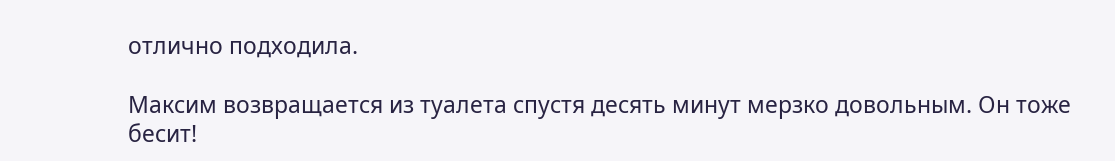отлично подходила.

Максим возвращается из туалета спустя десять минут мерзко довольным. Он тоже бесит!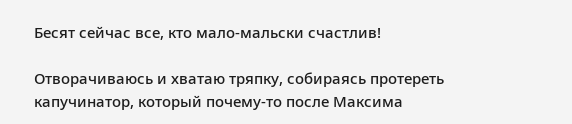Бесят сейчас все, кто мало-мальски счастлив!

Отворачиваюсь и хватаю тряпку, собираясь протереть капучинатор, который почему-то после Максима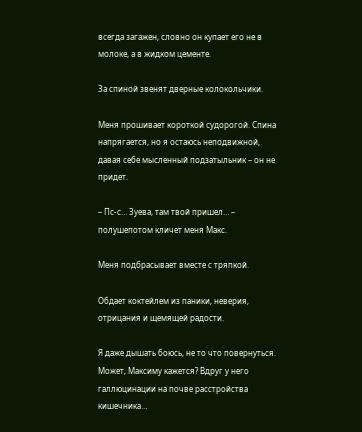всегда загажен, словно он купает его не в молоке, а в жидком цементе.

За спиной звенят дверные колокольчики.

Меня прошивает короткой судорогой. Спина напрягается, но я остаюсь неподвижной, давая себе мысленный подзатыльник – он не придет.

– Пс-с… Зуева, там твой пришел… – полушепотом кличет меня Макс.

Меня подбрасывает вместе с тряпкой.

Обдает коктейлем из паники, неверия, отрицания и щемящей радости.

Я даже дышать боюсь, не то что повернуться. Может, Максиму кажется? Вдруг у него галлюцинации на почве расстройства кишечника…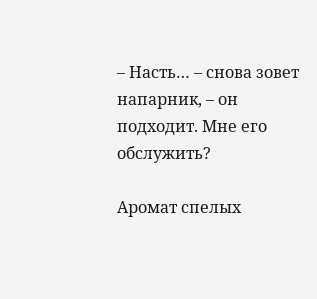– Насть… – снова зовет напарник, – он подходит. Мне его обслужить?

Аромат спелых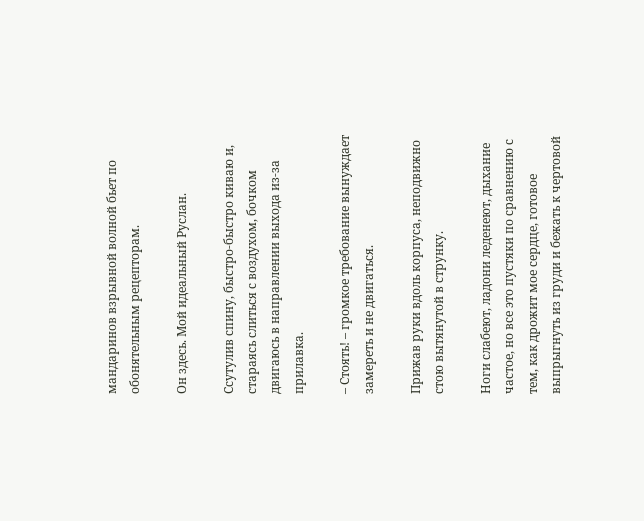мандаринов взрывной волной бьет по обонятельным рецепторам.

Он здесь. Мой идеальный Руслан.

Ссутулив спину, быстро-быстро киваю и, стараясь слиться с воздухом, бочком двигаюсь в направлении выхода из-за прилавка.

– Стоять! – громкое требование вынуждает замереть и не двигаться.

Прижав руки вдоль корпуса, неподвижно стою вытянутой в струнку.

Ноги слабеют, ладони леденеют, дыхание частое, но все это пустяки по сравнению с тем, как дрожит мое сердце, готовое выпрыгнуть из груди и бежать к чертовой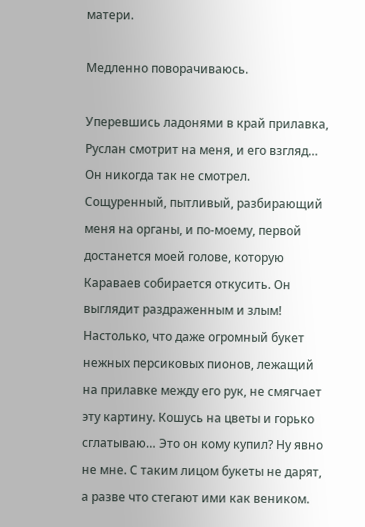матери.

Медленно поворачиваюсь.

Уперевшись ладонями в край прилавка, Руслан смотрит на меня, и его взгляд… Он никогда так не смотрел. Сощуренный, пытливый, разбирающий меня на органы, и по-моему, первой достанется моей голове, которую Караваев собирается откусить. Он выглядит раздраженным и злым! Настолько, что даже огромный букет нежных персиковых пионов, лежащий на прилавке между его рук, не смягчает эту картину. Кошусь на цветы и горько сглатываю… Это он кому купил? Ну явно не мне. С таким лицом букеты не дарят, а разве что стегают ими как веником.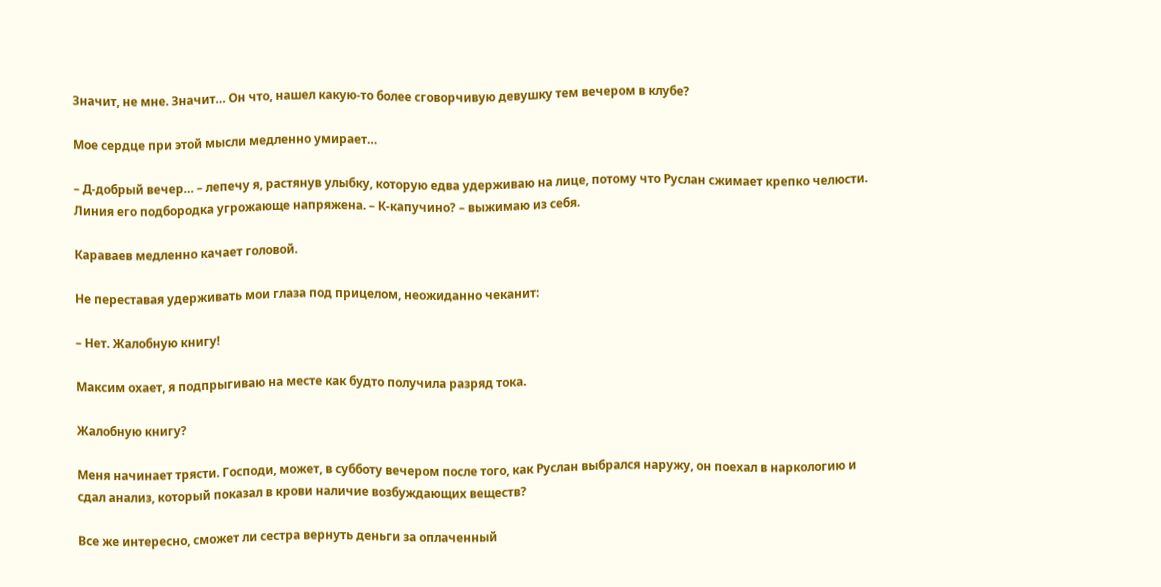Значит, не мне. Значит… Он что, нашел какую-то более сговорчивую девушку тем вечером в клубе?

Мое сердце при этой мысли медленно умирает…

– Д-добрый вечер… – лепечу я, растянув улыбку, которую едва удерживаю на лице, потому что Руслан сжимает крепко челюсти. Линия его подбородка угрожающе напряжена. – К-капучино? – выжимаю из себя.

Караваев медленно качает головой.

Не переставая удерживать мои глаза под прицелом, неожиданно чеканит:

– Нет. Жалобную книгу!

Максим охает, я подпрыгиваю на месте как будто получила разряд тока.

Жалобную книгу?

Меня начинает трясти. Господи, может, в субботу вечером после того, как Руслан выбрался наружу, он поехал в наркологию и сдал анализ, который показал в крови наличие возбуждающих веществ?

Все же интересно, сможет ли сестра вернуть деньги за оплаченный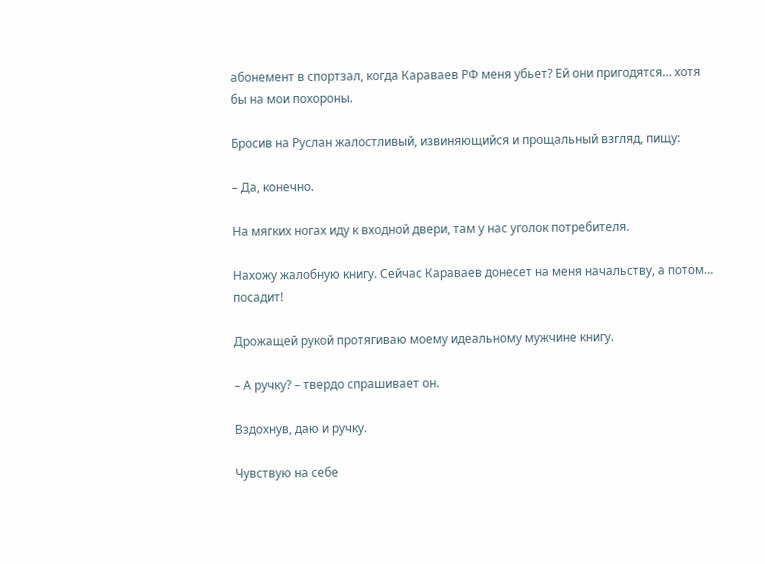абонемент в спортзал, когда Караваев РФ меня убьет? Ей они пригодятся… хотя бы на мои похороны.

Бросив на Руслан жалостливый, извиняющийся и прощальный взгляд, пищу:

– Да, конечно.

На мягких ногах иду к входной двери, там у нас уголок потребителя.

Нахожу жалобную книгу. Сейчас Караваев донесет на меня начальству, а потом… посадит!

Дрожащей рукой протягиваю моему идеальному мужчине книгу.

– А ручку? – твердо спрашивает он.

Вздохнув, даю и ручку.

Чувствую на себе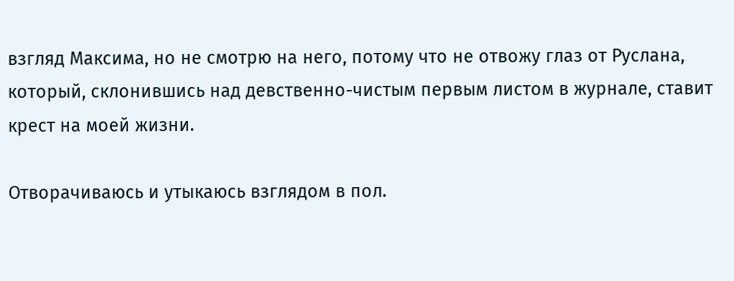взгляд Максима, но не смотрю на него, потому что не отвожу глаз от Руслана, который, склонившись над девственно-чистым первым листом в журнале, ставит крест на моей жизни.

Отворачиваюсь и утыкаюсь взглядом в пол.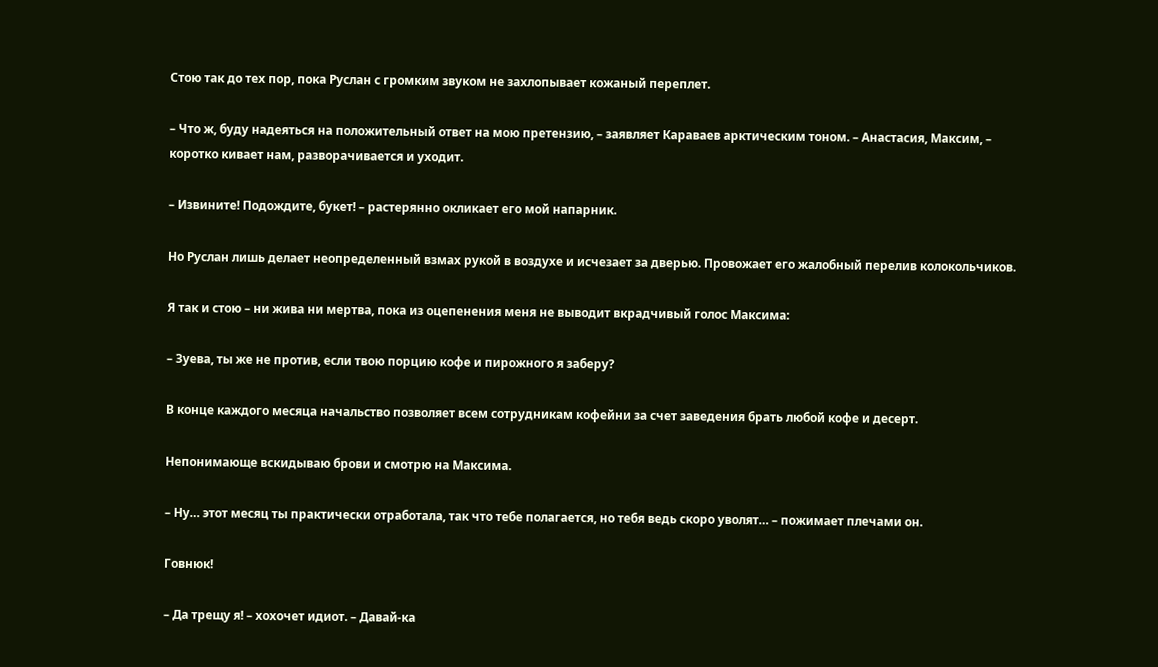Стою так до тех пор, пока Руслан с громким звуком не захлопывает кожаный переплет.

– Что ж, буду надеяться на положительный ответ на мою претензию, – заявляет Караваев арктическим тоном. – Анастасия, Максим, – коротко кивает нам, разворачивается и уходит.

– Извините! Подождите, букет! – растерянно окликает его мой напарник.

Но Руслан лишь делает неопределенный взмах рукой в воздухе и исчезает за дверью. Провожает его жалобный перелив колокольчиков.

Я так и стою – ни жива ни мертва, пока из оцепенения меня не выводит вкрадчивый голос Максима:

– Зуева, ты же не против, если твою порцию кофе и пирожного я заберу?

В конце каждого месяца начальство позволяет всем сотрудникам кофейни за счет заведения брать любой кофе и десерт.

Непонимающе вскидываю брови и смотрю на Максима.

– Ну… этот месяц ты практически отработала, так что тебе полагается, но тебя ведь скоро уволят… – пожимает плечами он.

Говнюк!

– Да трещу я! – хохочет идиот. – Давай-ка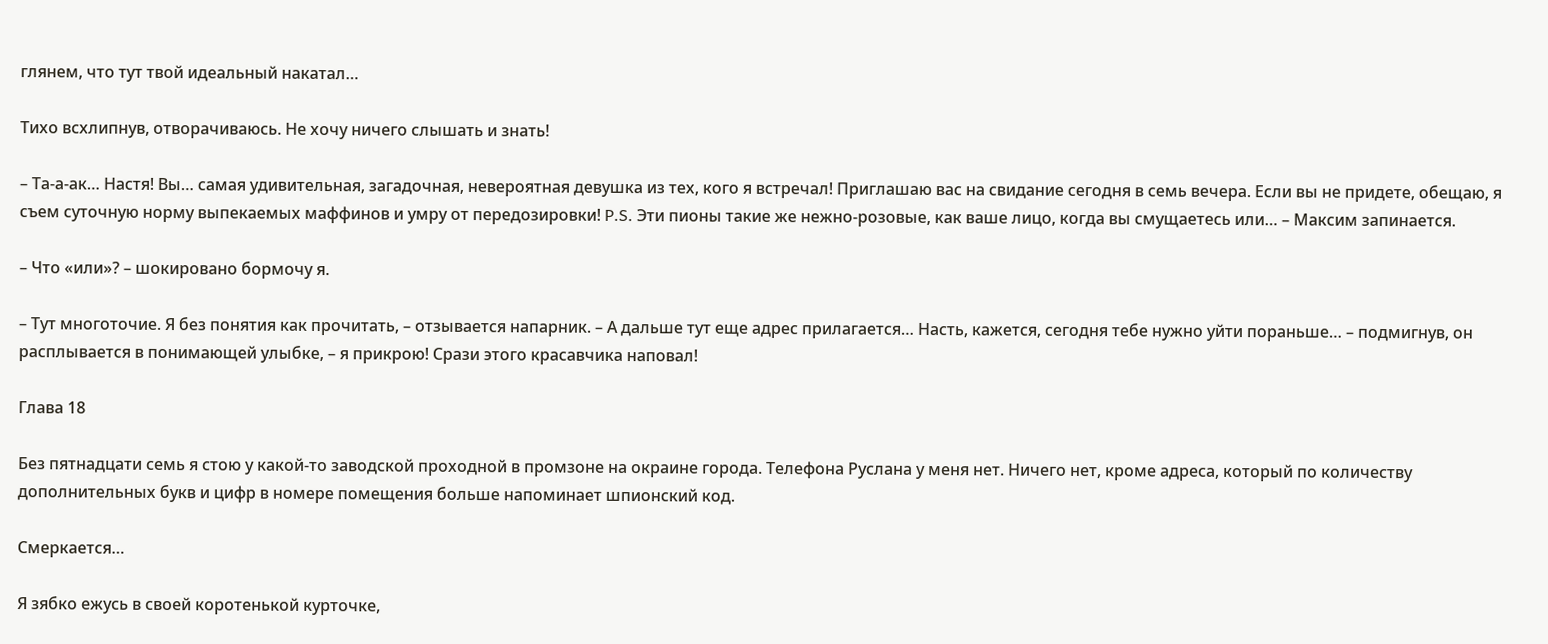глянем, что тут твой идеальный накатал…

Тихо всхлипнув, отворачиваюсь. Не хочу ничего слышать и знать!

– Та-а-ак… Настя! Вы… самая удивительная, загадочная, невероятная девушка из тех, кого я встречал! Приглашаю вас на свидание сегодня в семь вечера. Если вы не придете, обещаю, я съем суточную норму выпекаемых маффинов и умру от передозировки! P.S. Эти пионы такие же нежно-розовые, как ваше лицо, когда вы смущаетесь или… – Максим запинается.

– Что «или»? – шокировано бормочу я.

– Тут многоточие. Я без понятия как прочитать, – отзывается напарник. – А дальше тут еще адрес прилагается… Насть, кажется, сегодня тебе нужно уйти пораньше… – подмигнув, он расплывается в понимающей улыбке, – я прикрою! Срази этого красавчика наповал!

Глава 18

Без пятнадцати семь я стою у какой-то заводской проходной в промзоне на окраине города. Телефона Руслана у меня нет. Ничего нет, кроме адреса, который по количеству дополнительных букв и цифр в номере помещения больше напоминает шпионский код.

Смеркается…

Я зябко ежусь в своей коротенькой курточке,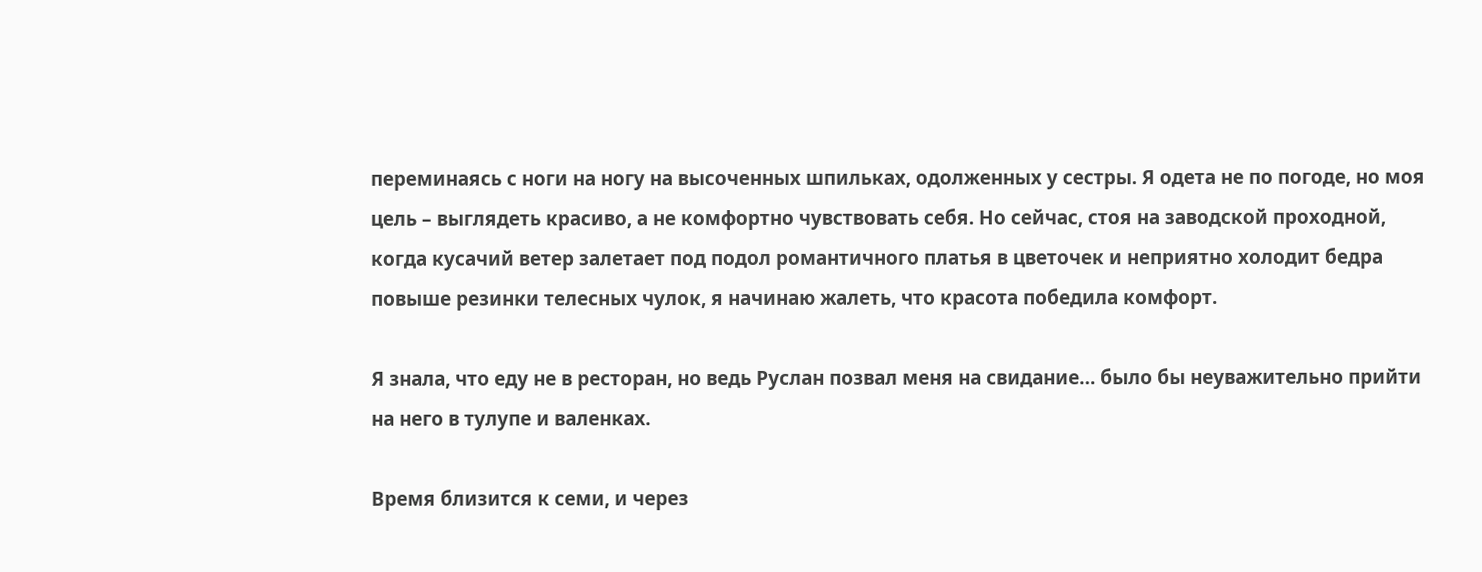переминаясь с ноги на ногу на высоченных шпильках, одолженных у сестры. Я одета не по погоде, но моя цель – выглядеть красиво, а не комфортно чувствовать себя. Но сейчас, стоя на заводской проходной, когда кусачий ветер залетает под подол романтичного платья в цветочек и неприятно холодит бедра повыше резинки телесных чулок, я начинаю жалеть, что красота победила комфорт.

Я знала, что еду не в ресторан, но ведь Руслан позвал меня на свидание… было бы неуважительно прийти на него в тулупе и валенках.

Время близится к семи, и через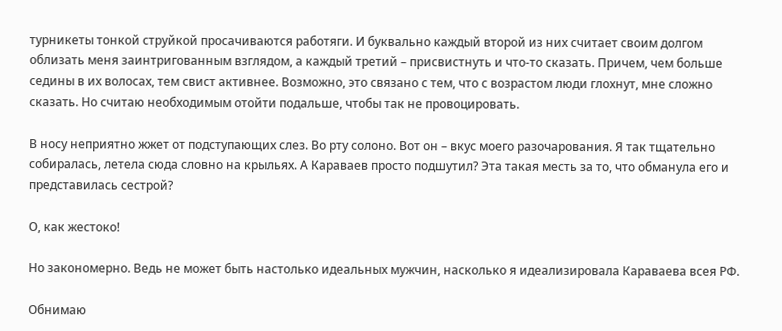турникеты тонкой струйкой просачиваются работяги. И буквально каждый второй из них считает своим долгом облизать меня заинтригованным взглядом, а каждый третий – присвистнуть и что-то сказать. Причем, чем больше седины в их волосах, тем свист активнее. Возможно, это связано с тем, что с возрастом люди глохнут, мне сложно сказать. Но считаю необходимым отойти подальше, чтобы так не провоцировать.

В носу неприятно жжет от подступающих слез. Во рту солоно. Вот он – вкус моего разочарования. Я так тщательно собиралась, летела сюда словно на крыльях. А Караваев просто подшутил? Эта такая месть за то, что обманула его и представилась сестрой?

О, как жестоко!

Но закономерно. Ведь не может быть настолько идеальных мужчин, насколько я идеализировала Караваева всея РФ.

Обнимаю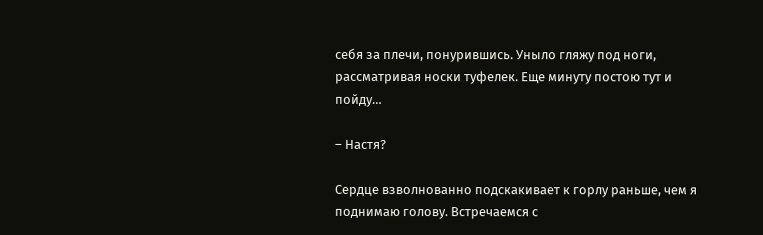себя за плечи, понурившись. Уныло гляжу под ноги, рассматривая носки туфелек. Еще минуту постою тут и пойду…

– Настя?

Сердце взволнованно подскакивает к горлу раньше, чем я поднимаю голову. Встречаемся с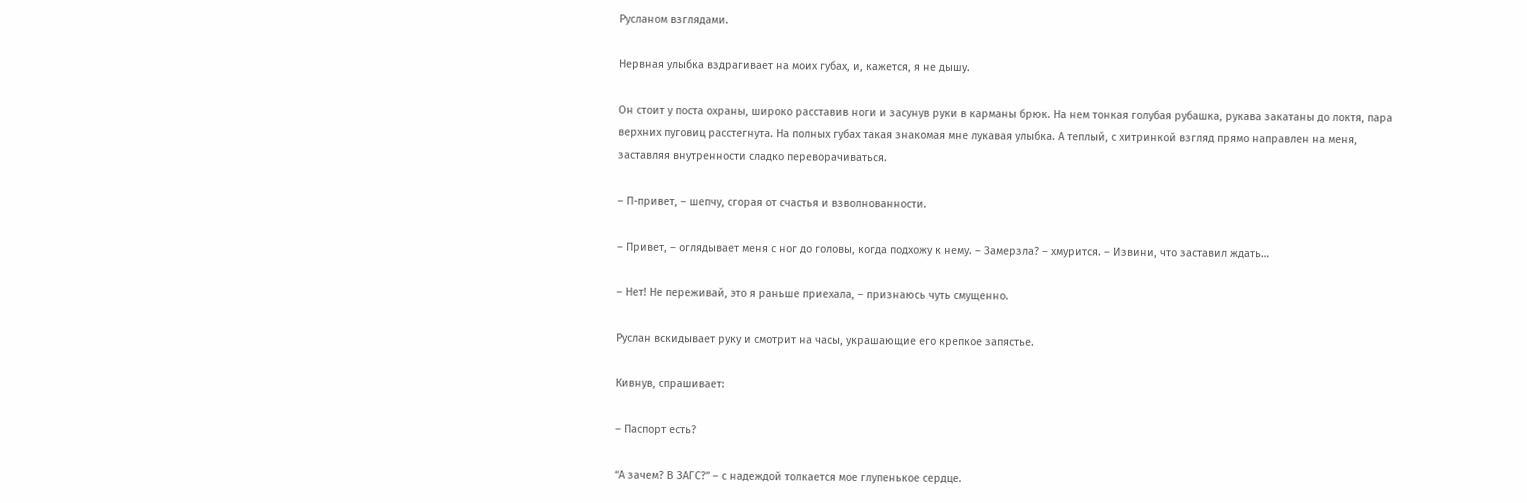Русланом взглядами.

Нервная улыбка вздрагивает на моих губах, и, кажется, я не дышу.

Он стоит у поста охраны, широко расставив ноги и засунув руки в карманы брюк. На нем тонкая голубая рубашка, рукава закатаны до локтя, пара верхних пуговиц расстегнута. На полных губах такая знакомая мне лукавая улыбка. А теплый, с хитринкой взгляд прямо направлен на меня, заставляя внутренности сладко переворачиваться.

– П-привет, – шепчу, сгорая от счастья и взволнованности.

– Привет, – оглядывает меня с ног до головы, когда подхожу к нему. – Замерзла? – хмурится. – Извини, что заставил ждать…

– Нет! Не переживай, это я раньше приехала, – признаюсь чуть смущенно.

Руслан вскидывает руку и смотрит на часы, украшающие его крепкое запястье.

Кивнув, спрашивает:

– Паспорт есть?

“А зачем? В ЗАГС?” – с надеждой толкается мое глупенькое сердце.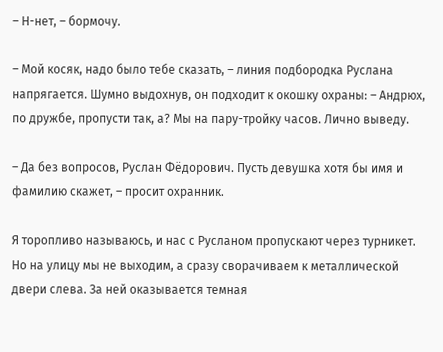– Н-нет, – бормочу.

– Мой косяк, надо было тебе сказать, – линия подбородка Руслана напрягается. Шумно выдохнув, он подходит к окошку охраны: – Андрюх, по дружбе, пропусти так, а? Мы на пару-тройку часов. Лично выведу.

– Да без вопросов, Руслан Фёдорович. Пусть девушка хотя бы имя и фамилию скажет, – просит охранник.

Я торопливо называюсь, и нас с Русланом пропускают через турникет. Но на улицу мы не выходим, а сразу сворачиваем к металлической двери слева. За ней оказывается темная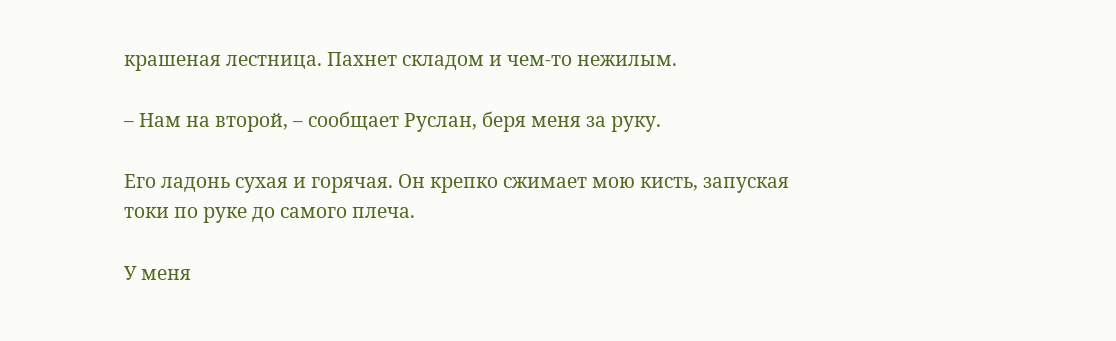крашеная лестница. Пахнет складом и чем-то нежилым.

– Нам на второй, – сообщает Руслан, беря меня за руку.

Его ладонь сухая и горячая. Он крепко сжимает мою кисть, запуская токи по руке до самого плеча.

У меня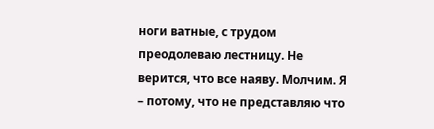ноги ватные, с трудом преодолеваю лестницу. Не верится, что все наяву. Молчим. Я – потому, что не представляю что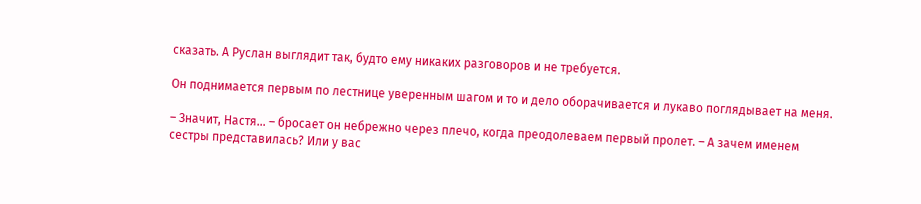сказать. А Руслан выглядит так, будто ему никаких разговоров и не требуется.

Он поднимается первым по лестнице уверенным шагом и то и дело оборачивается и лукаво поглядывает на меня.

– Значит, Настя… – бросает он небрежно через плечо, когда преодолеваем первый пролет. – А зачем именем сестры представилась? Или у вас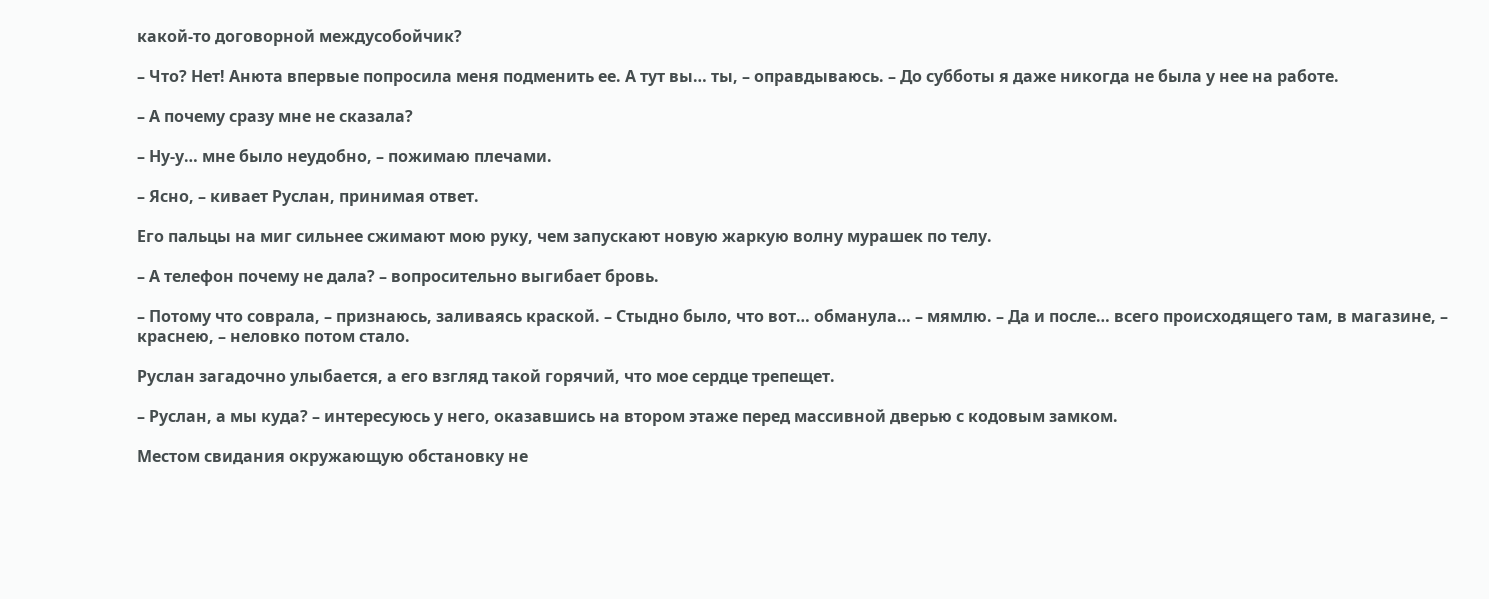какой-то договорной междусобойчик?

– Что? Нет! Анюта впервые попросила меня подменить ее. А тут вы… ты, – оправдываюсь. – До субботы я даже никогда не была у нее на работе.

– А почему сразу мне не сказала?

– Ну-у… мне было неудобно, – пожимаю плечами.

– Ясно, – кивает Руслан, принимая ответ.

Его пальцы на миг сильнее сжимают мою руку, чем запускают новую жаркую волну мурашек по телу.

– А телефон почему не дала? – вопросительно выгибает бровь.

– Потому что соврала, – признаюсь, заливаясь краской. – Стыдно было, что вот… обманула… – мямлю. – Да и после… всего происходящего там, в магазине, – краснею, – неловко потом стало.

Руслан загадочно улыбается, а его взгляд такой горячий, что мое сердце трепещет.

– Руслан, а мы куда? – интересуюсь у него, оказавшись на втором этаже перед массивной дверью с кодовым замком.

Местом свидания окружающую обстановку не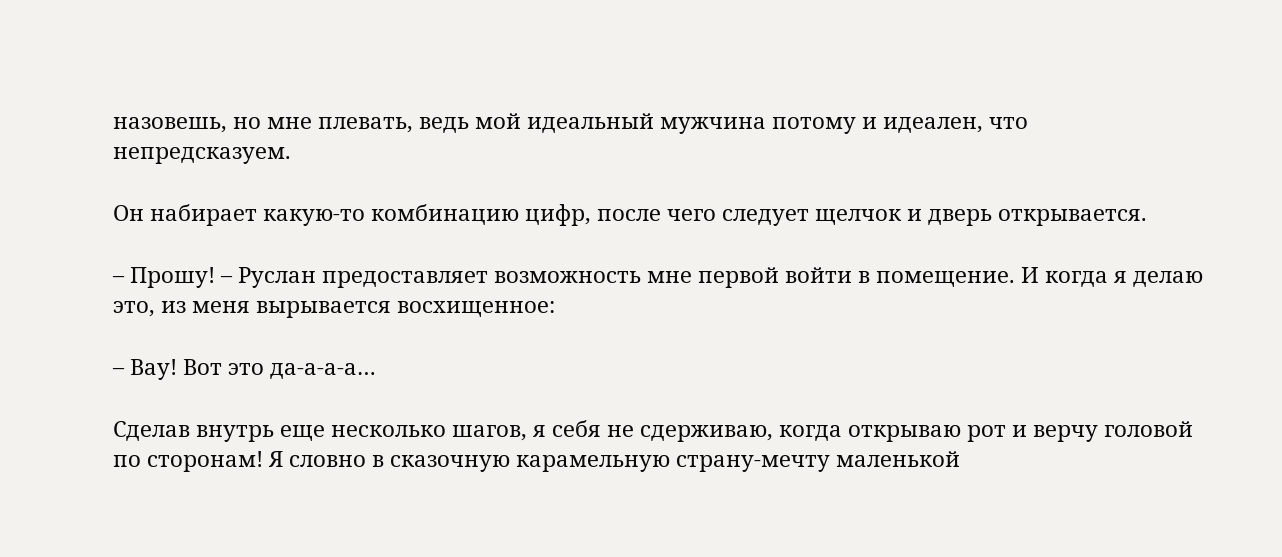назовешь, но мне плевать, ведь мой идеальный мужчина потому и идеален, что непредсказуем.

Он набирает какую-то комбинацию цифр, после чего следует щелчок и дверь открывается.

– Прошу! – Руслан предоставляет возможность мне первой войти в помещение. И когда я делаю это, из меня вырывается восхищенное:

– Вау! Вот это да-а-а-а…

Сделав внутрь еще несколько шагов, я себя не сдерживаю, когда открываю рот и верчу головой по сторонам! Я словно в сказочную карамельную страну-мечту маленькой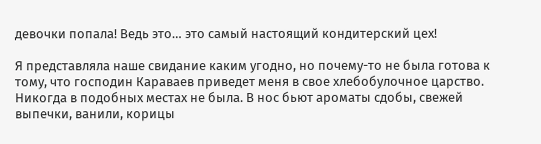девочки попала! Ведь это… это самый настоящий кондитерский цех!

Я представляла наше свидание каким угодно, но почему-то не была готова к тому, что господин Караваев приведет меня в свое хлебобулочное царство. Никогда в подобных местах не была. В нос бьют ароматы сдобы, свежей выпечки, ванили, корицы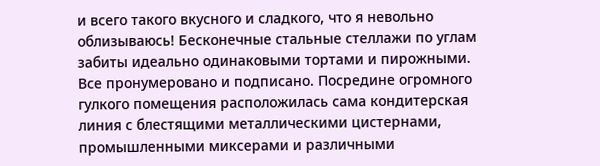и всего такого вкусного и сладкого, что я невольно облизываюсь! Бесконечные стальные стеллажи по углам забиты идеально одинаковыми тортами и пирожными. Все пронумеровано и подписано. Посредине огромного гулкого помещения расположилась сама кондитерская линия с блестящими металлическими цистернами, промышленными миксерами и различными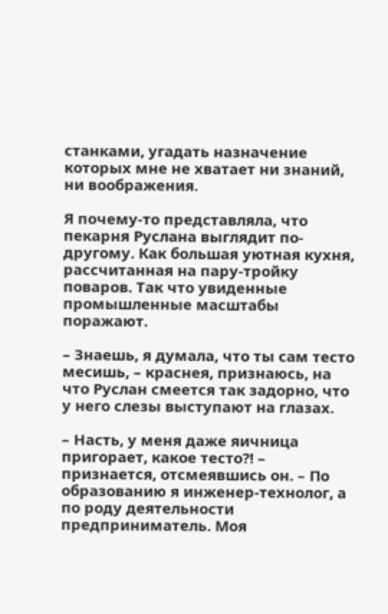станками, угадать назначение которых мне не хватает ни знаний, ни воображения.

Я почему-то представляла, что пекарня Руслана выглядит по-другому. Как большая уютная кухня, рассчитанная на пару-тройку поваров. Так что увиденные промышленные масштабы поражают.

– Знаешь, я думала, что ты сам тесто месишь, – краснея, признаюсь, на что Руслан смеется так задорно, что у него слезы выступают на глазах.

– Насть, у меня даже яичница пригорает, какое тесто?! – признается, отсмеявшись он. – По образованию я инженер-технолог, а по роду деятельности предприниматель. Моя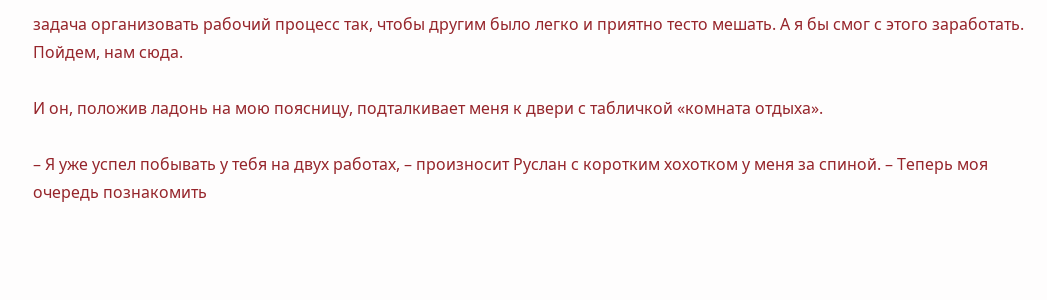задача организовать рабочий процесс так, чтобы другим было легко и приятно тесто мешать. А я бы смог с этого заработать. Пойдем, нам сюда.

И он, положив ладонь на мою поясницу, подталкивает меня к двери с табличкой «комната отдыха».

– Я уже успел побывать у тебя на двух работах, – произносит Руслан с коротким хохотком у меня за спиной. – Теперь моя очередь познакомить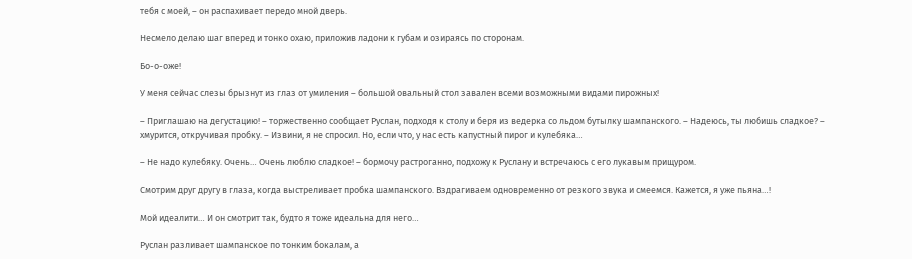тебя с моей, – он распахивает передо мной дверь.

Несмело делаю шаг вперед и тонко охаю, приложив ладони к губам и озираясь по сторонам.

Бо-о-оже!

У меня сейчас слезы брызнут из глаз от умиления – большой овальный стол завален всеми возможными видами пирожных!

– Приглашаю на дегустацию! – торжественно сообщает Руслан, подходя к столу и беря из ведерка со льдом бутылку шампанского. – Надеюсь, ты любишь сладкое? – хмурится, откручивая пробку. – Извини, я не спросил. Но, если что, у нас есть капустный пирог и кулебяка…

– Не надо кулебяку. Очень… Очень люблю сладкое! – бормочу растроганно, подхожу к Руслану и встречаюсь с его лукавым прищуром.

Смотрим друг другу в глаза, когда выстреливает пробка шампанского. Вздрагиваем одновременно от резкого звука и смеемся. Кажется, я уже пьяна…!

Мой идеалити… И он смотрит так, будто я тоже идеальна для него…

Руслан разливает шампанское по тонким бокалам, а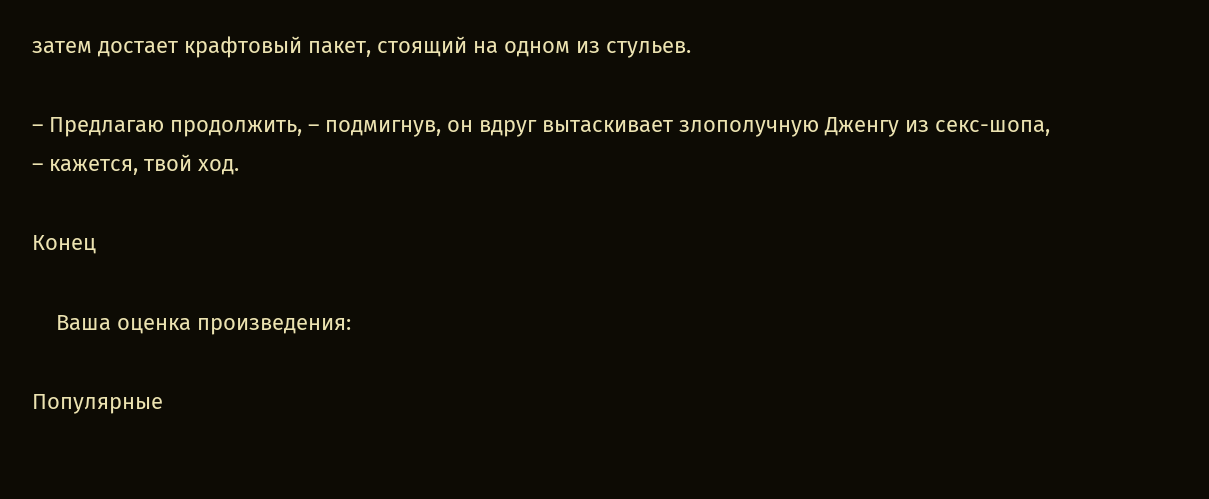затем достает крафтовый пакет, стоящий на одном из стульев.

– Предлагаю продолжить, – подмигнув, он вдруг вытаскивает злополучную Дженгу из секс-шопа, – кажется, твой ход.

Конец

    Ваша оценка произведения:

Популярные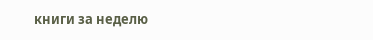книги за неделю